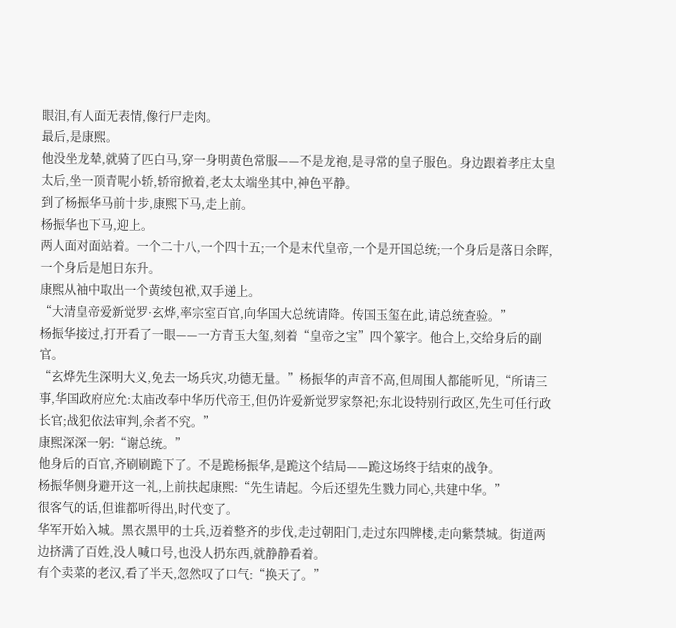眼泪,有人面无表情,像行尸走肉。
最后,是康熙。
他没坐龙辇,就骑了匹白马,穿一身明黄色常服——不是龙袍,是寻常的皇子服色。身边跟着孝庄太皇太后,坐一顶青呢小轿,轿帘掀着,老太太端坐其中,神色平静。
到了杨振华马前十步,康熙下马,走上前。
杨振华也下马,迎上。
两人面对面站着。一个二十八,一个四十五;一个是末代皇帝,一个是开国总统;一个身后是落日余晖,一个身后是旭日东升。
康熙从袖中取出一个黄绫包袱,双手递上。
“大清皇帝爱新觉罗·玄烨,率宗室百官,向华国大总统请降。传国玉玺在此,请总统查验。”
杨振华接过,打开看了一眼——一方青玉大玺,刻着“皇帝之宝”四个篆字。他合上,交给身后的副官。
“玄烨先生深明大义,免去一场兵灾,功德无量。”杨振华的声音不高,但周围人都能听见,“所请三事,华国政府应允:太庙改奉中华历代帝王,但仍许爱新觉罗家祭祀;东北设特别行政区,先生可任行政长官;战犯依法审判,余者不究。”
康熙深深一躬:“谢总统。”
他身后的百官,齐刷刷跪下了。不是跪杨振华,是跪这个结局——跪这场终于结束的战争。
杨振华侧身避开这一礼,上前扶起康熙:“先生请起。今后还望先生戮力同心,共建中华。”
很客气的话,但谁都听得出,时代变了。
华军开始入城。黑衣黑甲的士兵,迈着整齐的步伐,走过朝阳门,走过东四牌楼,走向紫禁城。街道两边挤满了百姓,没人喊口号,也没人扔东西,就静静看着。
有个卖菜的老汉,看了半天,忽然叹了口气:“换天了。”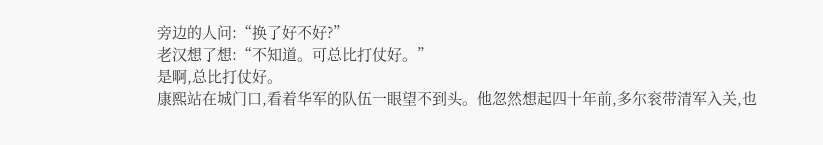旁边的人问:“换了好不好?”
老汉想了想:“不知道。可总比打仗好。”
是啊,总比打仗好。
康熙站在城门口,看着华军的队伍一眼望不到头。他忽然想起四十年前,多尔衮带清军入关,也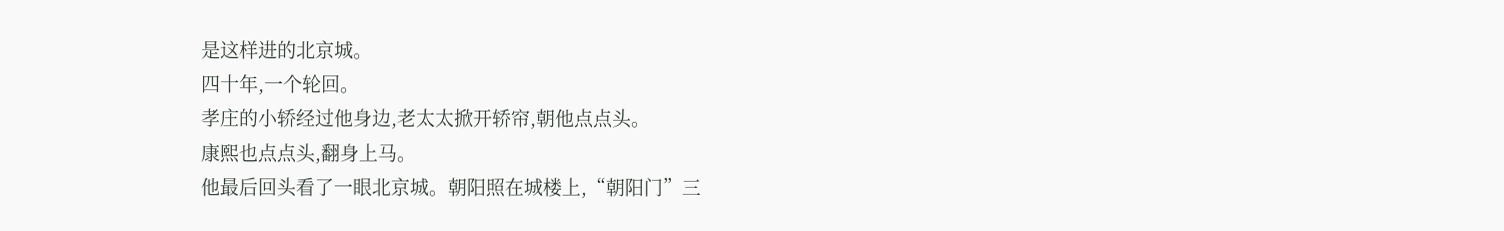是这样进的北京城。
四十年,一个轮回。
孝庄的小轿经过他身边,老太太掀开轿帘,朝他点点头。
康熙也点点头,翻身上马。
他最后回头看了一眼北京城。朝阳照在城楼上,“朝阳门”三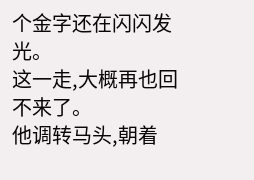个金字还在闪闪发光。
这一走,大概再也回不来了。
他调转马头,朝着